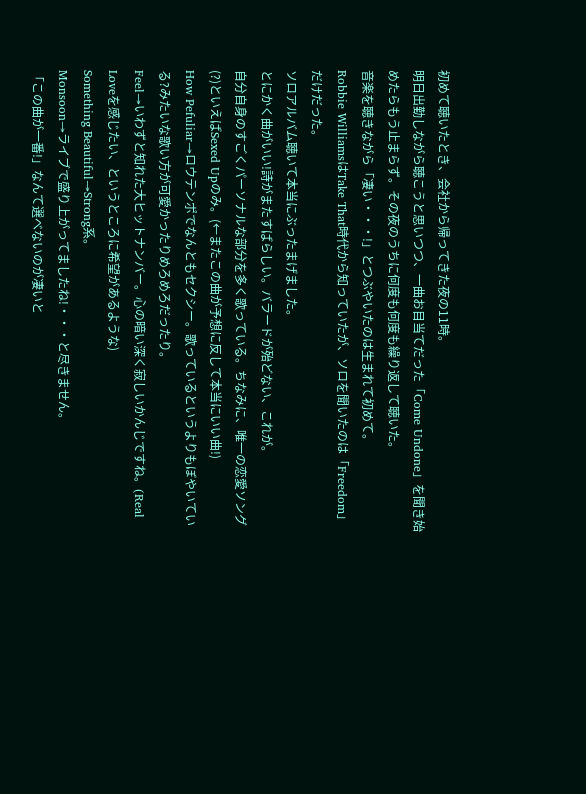初めて聴いたとき、会社から帰ってきた夜の11時。
明日出勤しながら聴こうと思いつつ、一曲お目当てだった「Come Undone」を聞き始めたらもう止まらず。その夜のうちに何度も何度も繰り返して聴いた。
音楽を聴きながら「凄い・・・!」とつぶやいたのは生まれて初めて。
Robbie WilliamsはTake That時代から知っていたが、ソロを聞いたのは「Freedom」だけだった。
ソロアルバム聴いて本当にぶったまげました。
とにかく曲がいい!詩がまたすばらしい。バラードが殆どない、これが。
自分自身のすごくパーソナルな部分を多く歌っている。ちなみに、唯一の恋愛ソング(?)といえばSexed Upのみ。(←またこの曲が予想に反して本当にいい曲!)
How Pefuliar→ロウテンポでなんともセクシー。歌っているというよりもぼやいている?みたいな歌い方が可愛かったりめろめろだったり。
Feel→いわずと知れた大ヒットナンバー。心の暗い深く寂しいかんじですね。(Real Loveを感じたい、というところに希望があるような)
Something Beautiful→Strong系。
Monsoon→ライブで盛り上がってましたね!・・・と尽きません。
「この曲が一番!」なんて選べないのが凄いと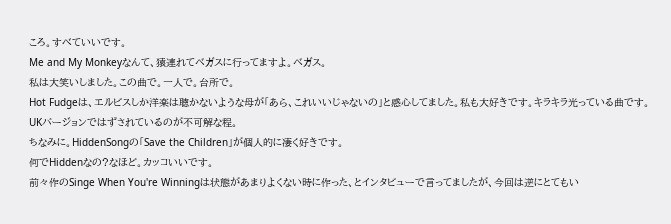ころ。すべていいです。
Me and My Monkeyなんて、猿連れてベガスに行ってますよ。ベガス。
私は大笑いしました。この曲で。一人で。台所で。
Hot Fudgeは、エルビスしか洋楽は聴かないような母が「あら、これいいじゃないの」と感心してました。私も大好きです。キラキラ光っている曲です。UKバージョンではずされているのが不可解な程。
ちなみに。HiddenSongの「Save the Children」が個人的に凄く好きです。
何でHiddenなの?なほど。カッコいいです。
前々作のSinge When You're Winningは状態があまりよくない時に作った、とインタビューで言ってましたが、今回は逆にとてもい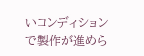いコンディションで製作が進めら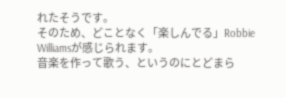れたそうです。
そのため、どことなく「楽しんでる」Robbie Williamsが感じられます。
音楽を作って歌う、というのにとどまら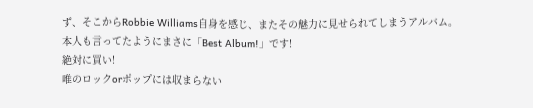ず、そこからRobbie Williams自身を感じ、またその魅力に見せられてしまうアルバム。
本人も言ってたようにまさに「Best Album!」です!
絶対に買い!
唯のロックorポップには収まらない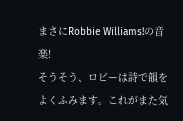まさにRobbie Williams!の音楽!
そうそう、ロビーは詩で韻をよくふみます。これがまた気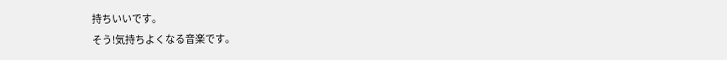持ちいいです。
そう!気持ちよくなる音楽です。